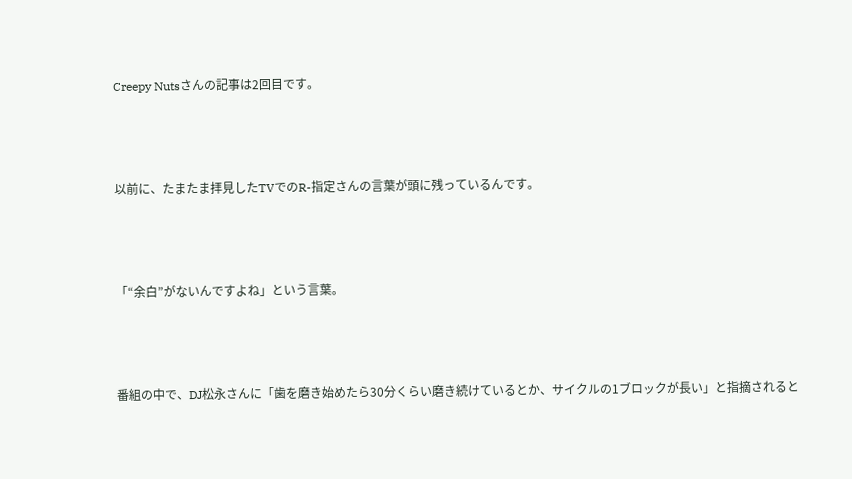Creepy Nutsさんの記事は2回目です。





以前に、たまたま拝見したTVでのR-指定さんの言葉が頭に残っているんです。





「“余白”がないんですよね」という言葉。





番組の中で、DJ松永さんに「歯を磨き始めたら30分くらい磨き続けているとか、サイクルの1ブロックが長い」と指摘されると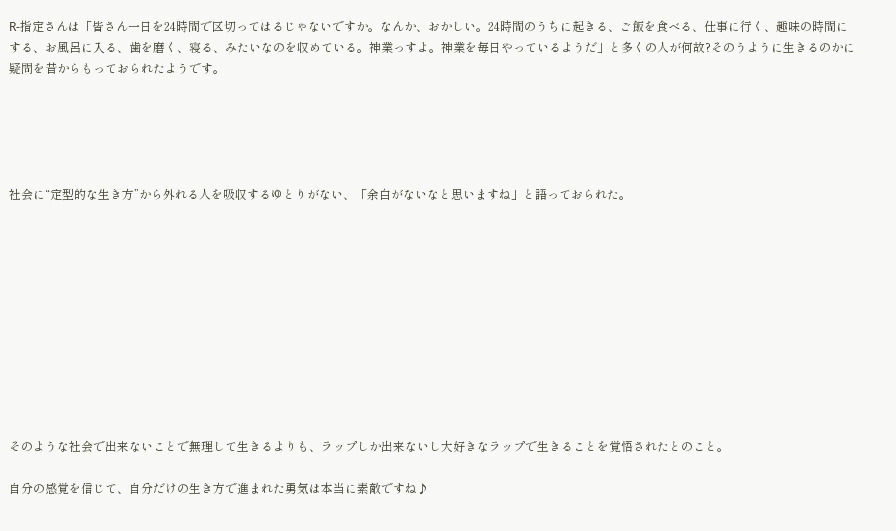R-指定さんは「皆さん一日を24時間で区切ってはるじゃないですか。なんか、おかしい。24時間のうちに起きる、ご飯を食べる、仕事に行く、趣味の時間にする、お風呂に入る、歯を磨く、寝る、みたいなのを収めている。神業っすよ。神業を毎日やっているようだ」と多くの人が何故?そのうように生きるのかに疑問を昔からもっておられたようです。





社会に“定型的な生き方”から外れる人を吸収するゆとりがない、「余白がないなと思いますね」と語っておられた。











そのような社会で出来ないことで無理して生きるよりも、ラップしか出来ないし大好きなラップで生きることを覚悟されたとのこと。

自分の感覚を信じて、自分だけの生き方で進まれた勇気は本当に素敵ですね♪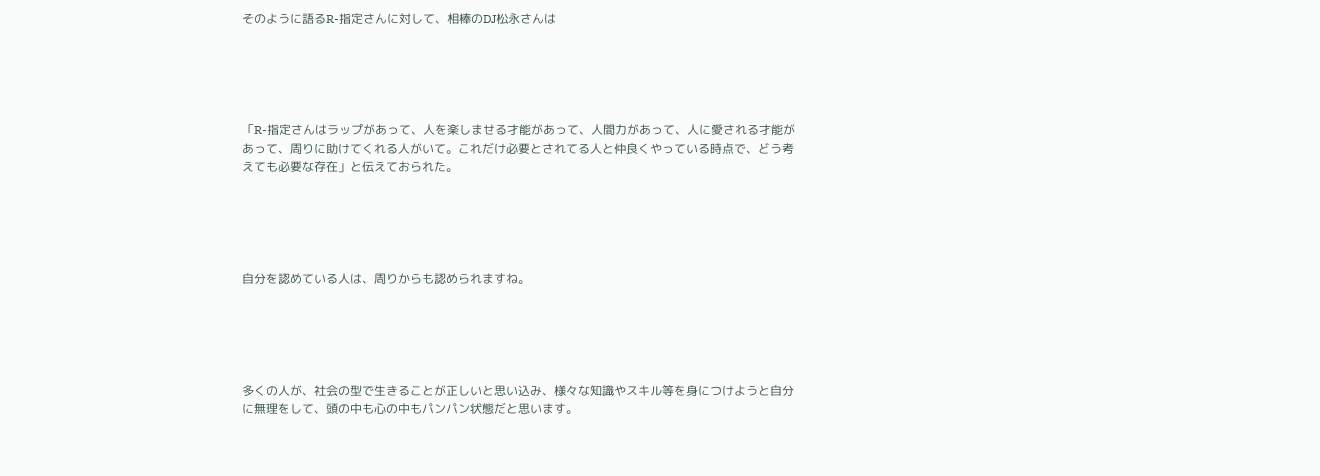そのように語るR-指定さんに対して、相棒のDJ松永さんは





「R-指定さんはラップがあって、人を楽しませる才能があって、人間力があって、人に愛される才能があって、周りに助けてくれる人がいて。これだけ必要とされてる人と仲良くやっている時点で、どう考えても必要な存在」と伝えておられた。





自分を認めている人は、周りからも認められますね。





多くの人が、社会の型で生きることが正しいと思い込み、様々な知識やスキル等を身につけようと自分に無理をして、頭の中も心の中もパンパン状態だと思います。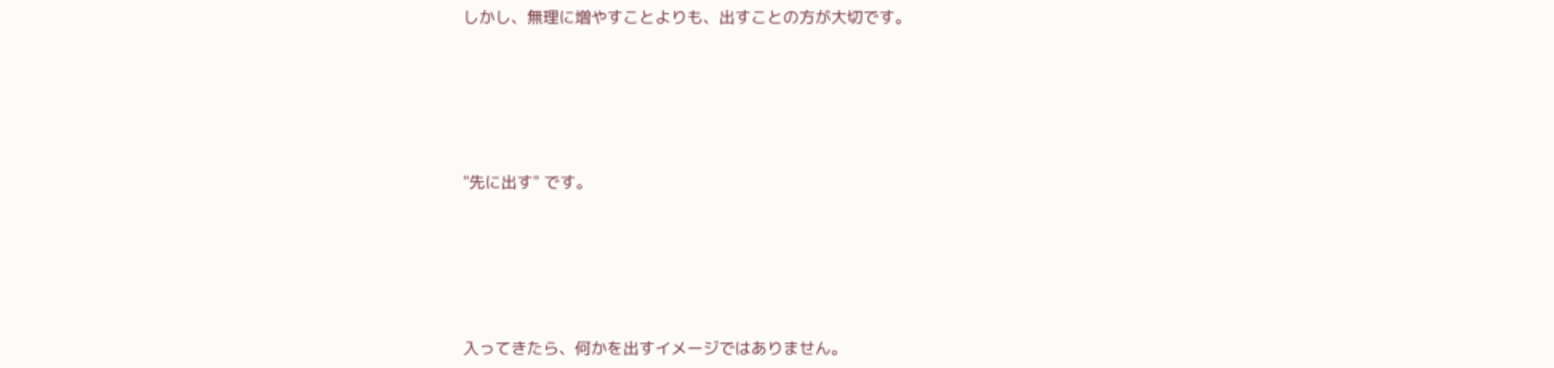しかし、無理に増やすことよりも、出すことの方が大切です。





"先に出す" です。





入ってきたら、何かを出すイメージではありません。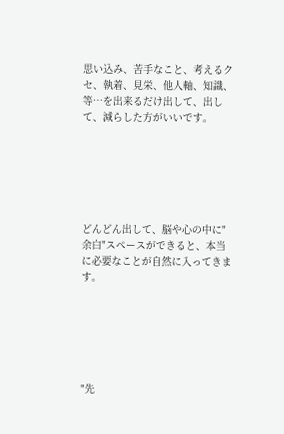思い込み、苦手なこと、考えるクセ、執着、見栄、他人軸、知識、等…を出来るだけ出して、出して、減らした方がいいです。






どんどん出して、脳や心の中に"余白"スペースができると、本当に必要なことが自然に入ってきます。






"先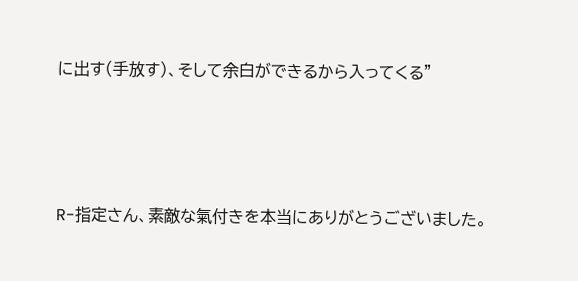に出す(手放す)、そして余白ができるから入ってくる"





R-指定さん、素敵な氣付きを本当にありがとうございました。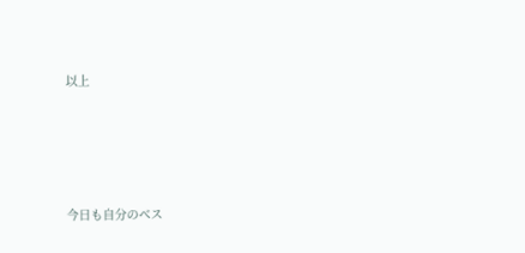以上




今日も自分のベス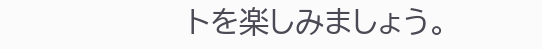トを楽しみましょう。